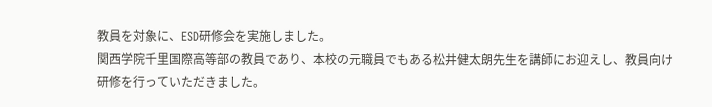教員を対象に、ESD研修会を実施しました。
関西学院千里国際高等部の教員であり、本校の元職員でもある松井健太朗先生を講師にお迎えし、教員向け研修を行っていただきました。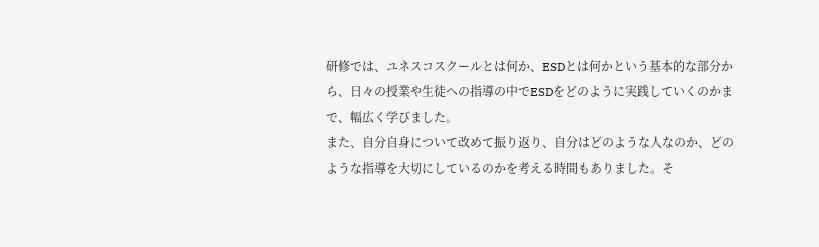研修では、ユネスコスクールとは何か、ESDとは何かという基本的な部分から、日々の授業や生徒への指導の中でESDをどのように実践していくのかまで、幅広く学びました。
また、自分自身について改めて振り返り、自分はどのような人なのか、どのような指導を大切にしているのかを考える時間もありました。そ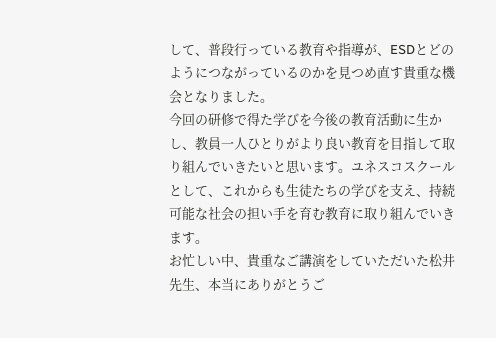して、普段行っている教育や指導が、ESDとどのようにつながっているのかを見つめ直す貴重な機会となりました。
今回の研修で得た学びを今後の教育活動に生かし、教員一人ひとりがより良い教育を目指して取り組んでいきたいと思います。ユネスコスクールとして、これからも生徒たちの学びを支え、持続可能な社会の担い手を育む教育に取り組んでいきます。
お忙しい中、貴重なご講演をしていただいた松井先生、本当にありがとうご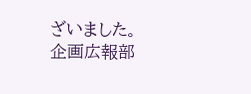ざいました。
企画広報部